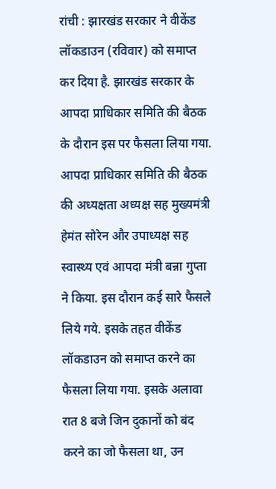रांची : झारखंड सरकार ने वीकेंड लॉकडाउन (रविवार) को समाप्त कर दिया है. झारखंड सरकार के आपदा प्राधिकार समिति की बैठक के दौरान इस पर फैसला लिया गया. आपदा प्राधिकार समिति की बैठक की अध्यक्षता अध्यक्ष सह मुख्यमंत्री हेमंत सोरेन और उपाध्यक्ष सह स्वास्थ्य एवं आपदा मंत्री बन्ना गुप्ता ने किया. इस दौरान कई सारे फैसले लिये गये. इसके तहत वीकेंड लॉकडाउन को समाप्त करने का फैसला लिया गया. इसके अलावा रात 8 बजे जिन दुकानों को बंद करने का जो फैसला था, उन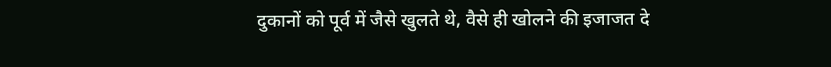दुकानों को पूर्व में जैसे खुलते थे, वैसे ही खोलने की इजाजत दे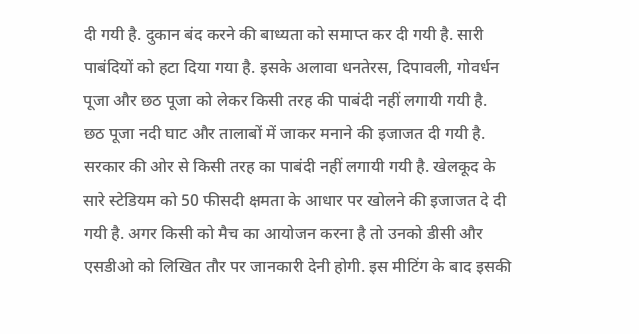दी गयी है. दुकान बंद करने की बाध्यता को समाप्त कर दी गयी है. सारी पाबंदियों को हटा दिया गया है. इसके अलावा धनतेरस, दिपावली, गोवर्धन पूजा और छठ पूजा को लेकर किसी तरह की पाबंदी नहीं लगायी गयी है. छठ पूजा नदी घाट और तालाबों में जाकर मनाने की इजाजत दी गयी है. सरकार की ओर से किसी तरह का पाबंदी नहीं लगायी गयी है. खेलकूद के सारे स्टेडियम को 50 फीसदी क्षमता के आधार पर खोलने की इजाजत दे दी गयी है. अगर किसी को मैच का आयोजन करना है तो उनको डीसी और एसडीओ को लिखित तौर पर जानकारी देनी होगी. इस मीटिंग के बाद इसकी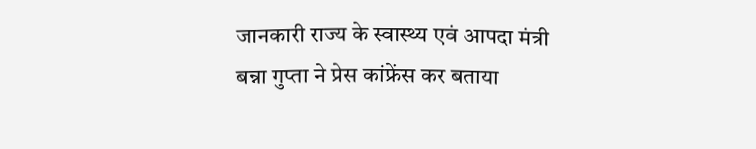जानकारी राज्य के स्वास्थ्य एवं आपदा मंत्री बन्ना गुप्ता ने प्रेस कांफ्रेंस कर बताया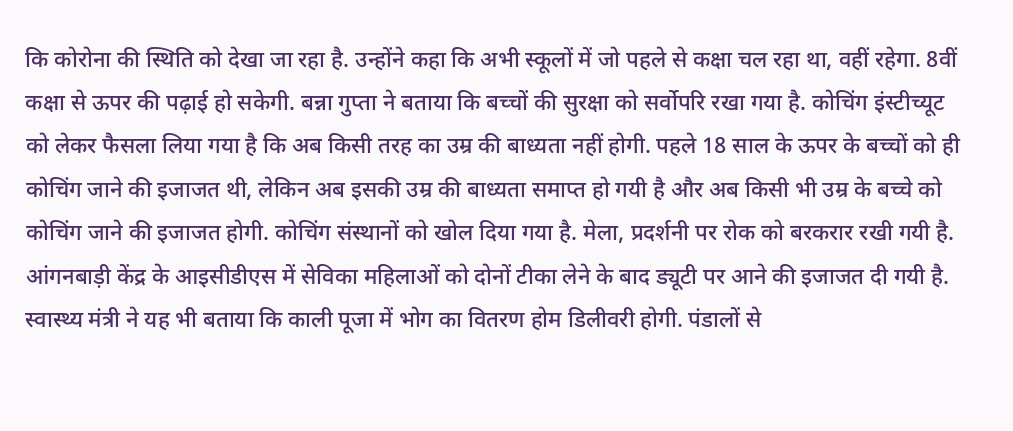कि कोरोना की स्थिति को देखा जा रहा है. उन्होंने कहा कि अभी स्कूलों में जो पहले से कक्षा चल रहा था, वहीं रहेगा. 8वीं कक्षा से ऊपर की पढ़ाई हो सकेगी. बन्ना गुप्ता ने बताया कि बच्चों की सुरक्षा को सर्वोपरि रखा गया है. कोचिंग इंस्टीच्यूट को लेकर फैसला लिया गया है कि अब किसी तरह का उम्र की बाध्यता नहीं होगी. पहले 18 साल के ऊपर के बच्चों को ही कोचिंग जाने की इजाजत थी, लेकिन अब इसकी उम्र की बाध्यता समाप्त हो गयी है और अब किसी भी उम्र के बच्चे को कोचिंग जाने की इजाजत होगी. कोचिंग संस्थानों को खोल दिया गया है. मेला, प्रदर्शनी पर रोक को बरकरार रखी गयी है. आंगनबाड़ी केंद्र के आइसीडीएस में सेविका महिलाओं को दोनों टीका लेने के बाद ड्यूटी पर आने की इजाजत दी गयी है. स्वास्थ्य मंत्री ने यह भी बताया कि काली पूजा में भोग का वितरण होम डिलीवरी होगी. पंडालों से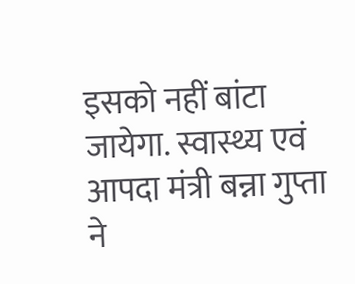इसको नहीं बांटा जायेगा. स्वास्थ्य एवं आपदा मंत्री बन्ना गुप्ता ने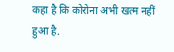कहा है कि कोरोना अभी खत्म नहीं हुआ है.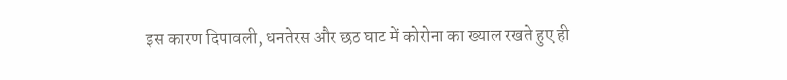इस कारण दिपावली, धनतेरस और छठ घाट में कोरोना का ख्याल रखते हुए ही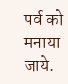पर्व को मनाया जाये.